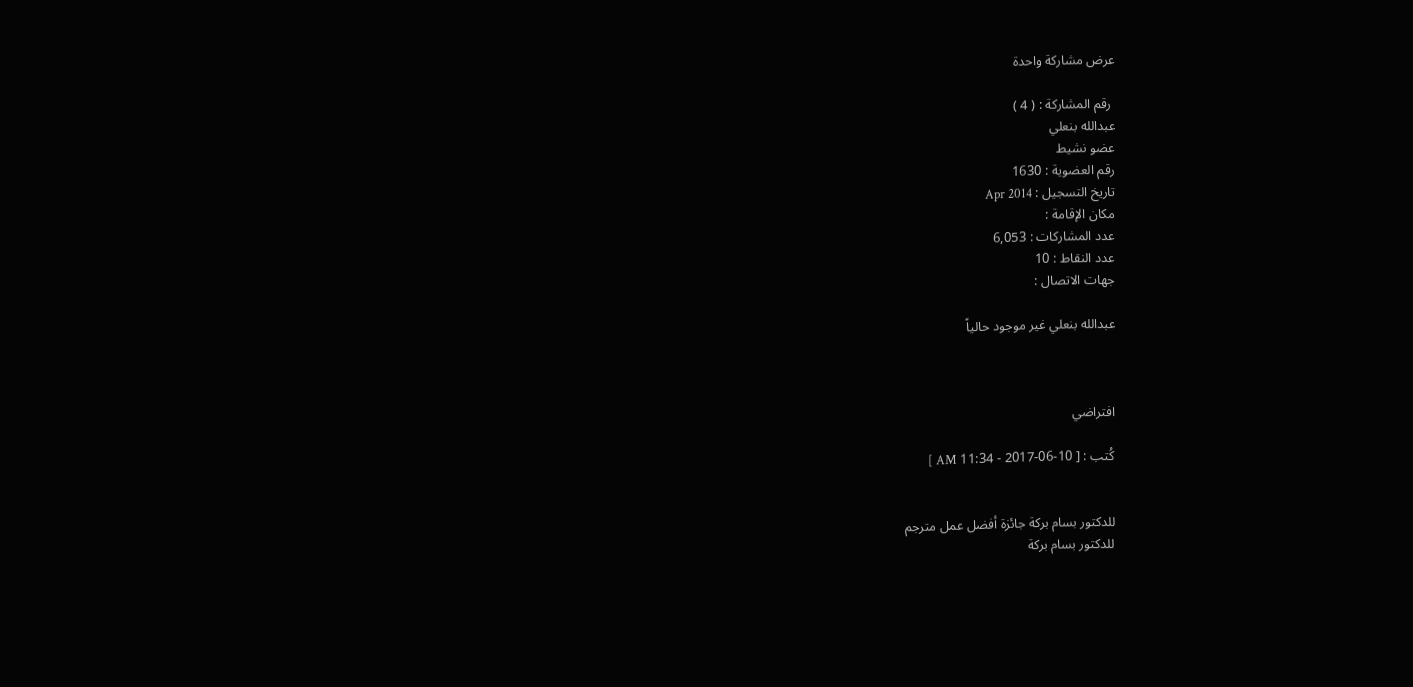عرض مشاركة واحدة

 رقم المشاركة : ( 4 )
عبدالله بنعلي
عضو نشيط
رقم العضوية : 1630
تاريخ التسجيل : Apr 2014
مكان الإقامة :
عدد المشاركات : 6,053
عدد النقاط : 10
جهات الاتصال :

عبدالله بنعلي غير موجود حالياً



افتراضي

كُتب : [ 10-06-2017 - 11:34 AM ]


للدكتور بسام بركة جائزة أفضل عمل مترجم
للدكتور بسام بركة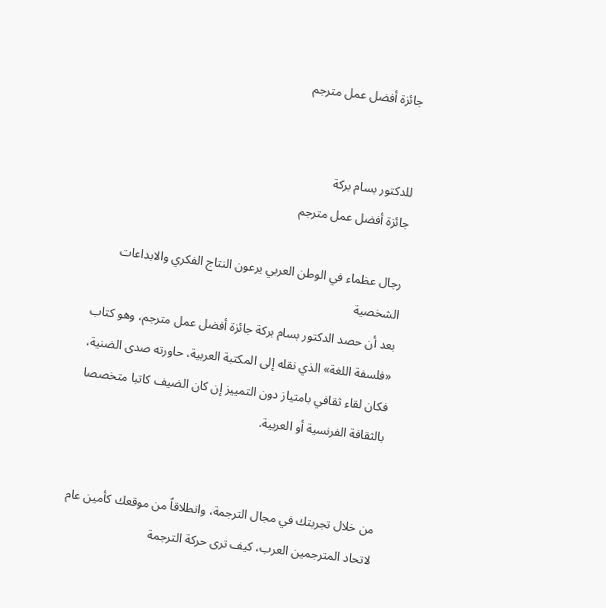جائزة أفضل عمل مترجم


للدكتور بسام بركة
جائزة أفضل عمل مترجم

رجال عظماء في الوطن العربي يرعون النتاج الفكري والابداعات الشخصية
بعد أن حصد الدكتور بسام بركة جائزة أفضل عمل مترجم، وهو كتاب «فلسفة اللغة» الذي نقله إلى المكتبة العربية، حاورته صدى الضنية، فكان لقاء ثقافي بامتياز دون التمييز إن كان الضيف كاتبا متخصصا بالثقافة الفرنسية أو العربية.


من خلال تجربتك في مجال الترجمة، وانطلاقاً من موقعك كأمين عام لاتحاد المترجمين العرب، كيف ترى حركة الترجمة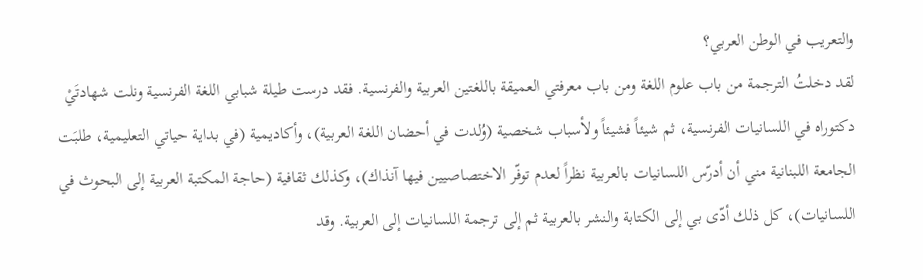والتعريب في الوطن العربي؟
لقد دخلتُ الترجمة من باب علوم اللغة ومن باب معرفتي العميقة باللغتين العربية والفرنسية. فقد درست طيلة شبابي اللغة الفرنسية ونلت شهادتَيْ دكتوراه في اللسانيات الفرنسية، ثم شيئاً فشيئاً ولأسباب شخصية (وُلدت في أحضان اللغة العربية)، وأكاديمية (في بداية حياتي التعليمية، طلبَت الجامعة اللبنانية مني أن أدرّس اللسانيات بالعربية نظراً لعدم توفّر الاختصاصيين فيها آنذاك)، وكذلك ثقافية (حاجة المكتبة العربية إلى البحوث في اللسانيات)، كل ذلك أدّى بي إلى الكتابة والنشر بالعربية ثم إلى ترجمة اللسانيات إلى العربية. وقد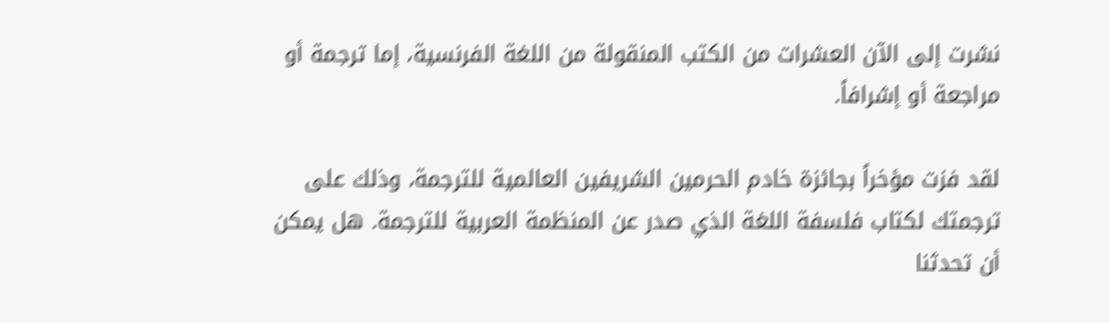نشرت إلى الآن العشرات من الكتب المنقولة من اللغة الفرنسية، إما ترجمة أو مراجعة أو إشرافاً.

لقد فزت مؤخراً بجائزة خادم الحرمين الشريفين العالمية للترجمة، وذلك على ترجمتك لكتاب فلسفة اللغة الذي صدر عن المنظمة العربية للترجمة. هل يمكن أن تحدثنا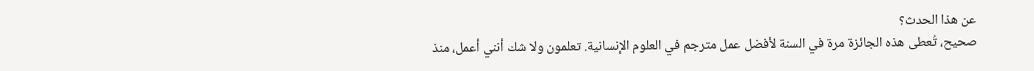عن هذا الحدث؟
صحيح، تُعطى هذه الجائزة مرة في السنة لأفضل عمل مترجم في العلوم الإنسانية. تعلمون ولا شك أنني أعمل، منذ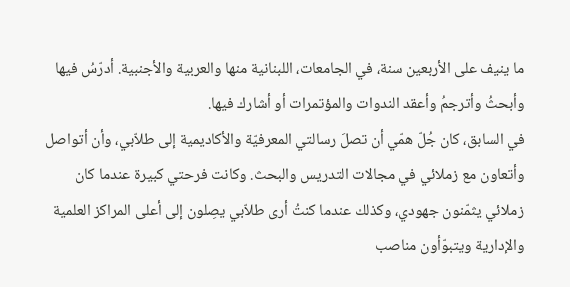ما ينيف على الأربعين سنة، في الجامعات، اللبنانية منها والعربية والأجنبية. أدرّسُ فيها وأبحثُ وأترجمُ وأعقد الندوات والمؤتمرات أو أشارك فيها.
في السابق، كان جُلّ همّي أن تصلَ رسالتي المعرفيّة والأكاديمية إلى طلاّبي، وأن أتواصل وأتعاون مع زملائي في مجالات التدريس والبحث. وكانت فرحتي كبيرة عندما كان زملائي يثمّنون جهودي، وكذلك عندما كنتُ أرى طلاّبي يصِلون إلى أعلى المراكز العلمية والإدارية ويتبوّأون مناصب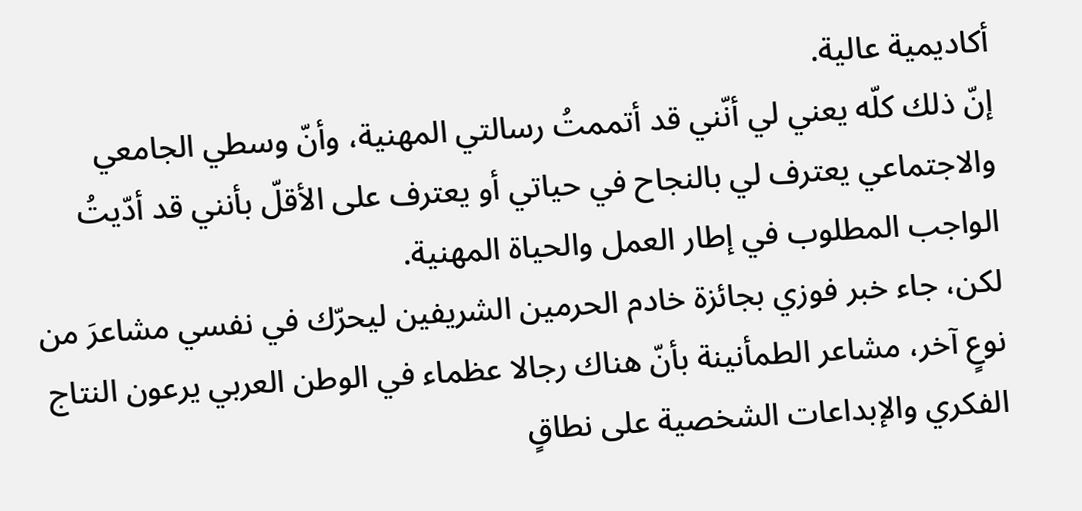أكاديمية عالية.
إنّ ذلك كلّه يعني لي أنّني قد أتممتُ رسالتي المهنية، وأنّ وسطي الجامعي والاجتماعي يعترف لي بالنجاح في حياتي أو يعترف على الأقلّ بأنني قد أدّيتُ الواجب المطلوب في إطار العمل والحياة المهنية.
لكن، جاء خبر فوزي بجائزة خادم الحرمين الشريفين ليحرّك في نفسي مشاعرَ من نوعٍ آخر، مشاعر الطمأنينة بأنّ هناك رجالا عظماء في الوطن العربي يرعون النتاج الفكري والإبداعات الشخصية على نطاقٍ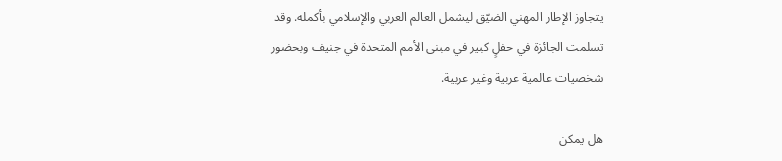يتجاوز الإطار المهني الضيّق ليشمل العالم العربي والإسلامي بأكمله. وقد تسلمت الجائزة في حفلٍ كبير في مبنى الأمم المتحدة في جنيف وبحضور شخصيات عالمية عربية وغير عربية.

هل يمكن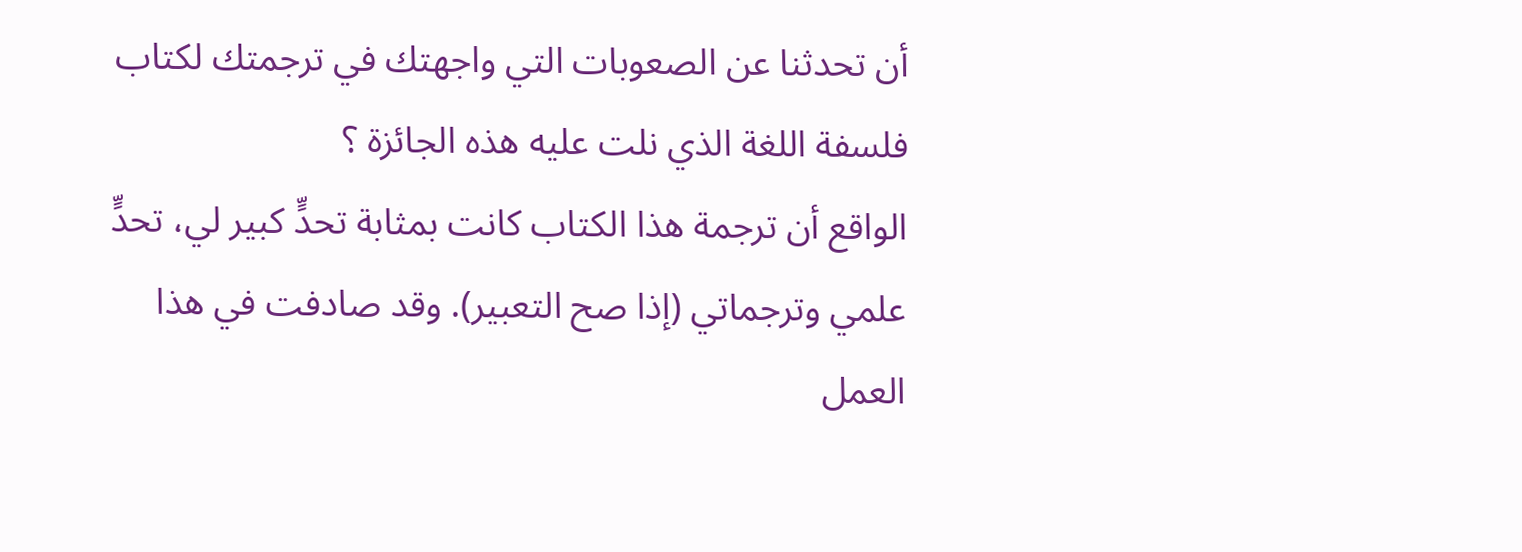أن تحدثنا عن الصعوبات التي واجهتك في ترجمتك لكتاب فلسفة اللغة الذي نلت عليه هذه الجائزة ؟
الواقع أن ترجمة هذا الكتاب كانت بمثابة تحدٍّ كبير لي، تحدٍّ علمي وترجماتي (إذا صح التعبير). وقد صادفت في هذا العمل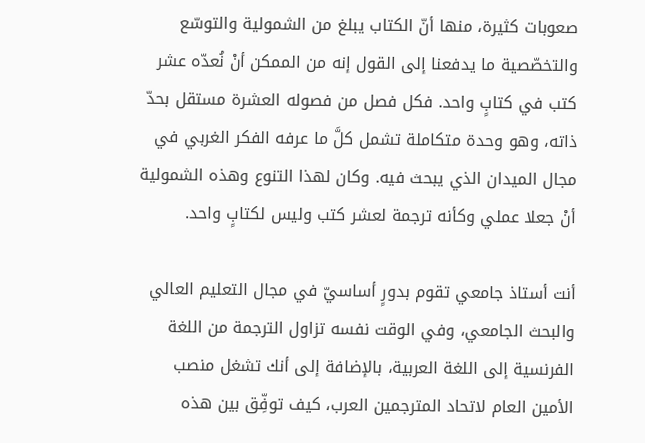صعوبات كثيرة، منها أنّ الكتاب يبلغ من الشمولية والتوسّع والتخصّصية ما يدفعنا إلى القول إنه من الممكن أنْ نُعدّه عشر كتب في كتابٍ واحد. فكل فصل من فصوله العشرة مستقل بحدّ ذاته، وهو وحدة متكاملة تشمل كلَّ ما عرفه الفكر الغربي في مجال الميدان الذي يبحث فيه. وكان لهذا التنوع وهذه الشمولية أنْ جعلا عملي وكأنه ترجمة لعشر كتب وليس لكتابٍ واحد.

أنت أستاذ جامعي تقوم بدورٍ أساسيّ في مجال التعليم العالي والبحث الجامعي، وفي الوقت نفسه تزاول الترجمة من اللغة الفرنسية إلى اللغة العربية، بالإضافة إلى أنك تشغل منصب الأمين العام لاتحاد المترجمين العرب، كيف توفِّق بين هذه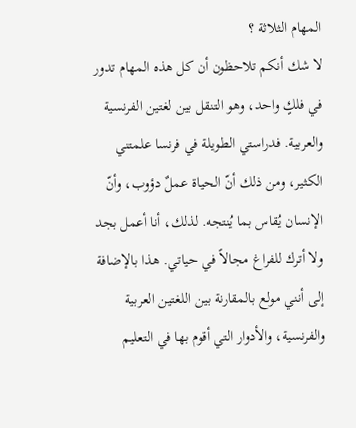المهام الثلاثة ؟
لا شك أنكم تلاحظون أن كل هذه المهام تدور في فلكٍ واحد، وهو التنقل بين لغتين الفرنسية والعربية. فدراستي الطويلة في فرنسا علمتني الكثير، ومن ذلك أنّ الحياة عملٌ دؤوب، وأنّ الإنسان يُقاس بما يُنتجه. لذلك، أنا أعمل بجد ولا أترك للفراغ مجالاً في حياتي. هذا بالإضافة إلى أنني مولع بالمقارنة بين اللغتين العربية والفرنسية، والأدوار التي أقوم بها في التعليم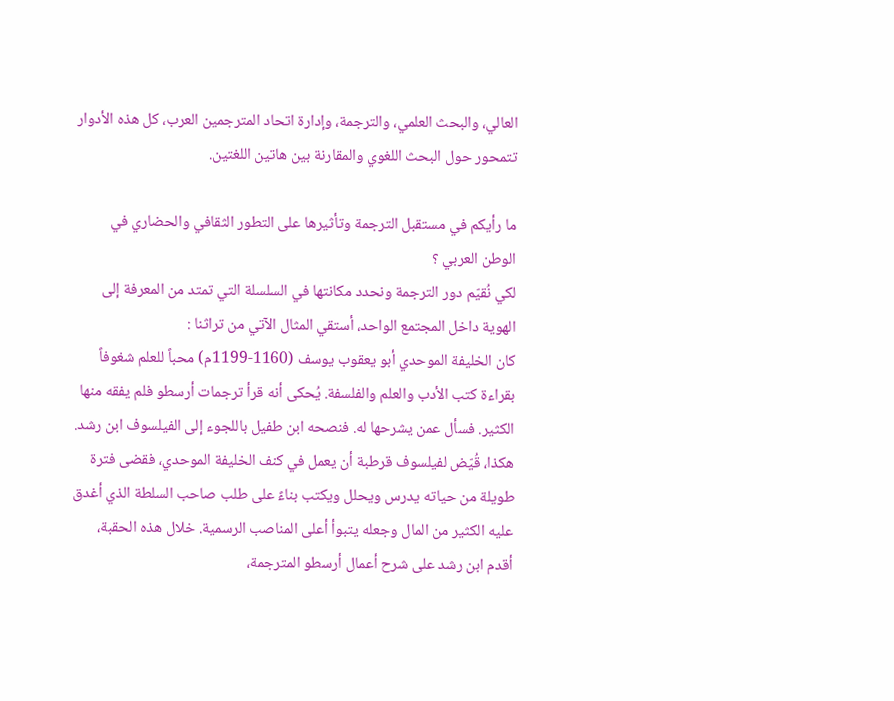العالي، والبحث العلمي، والترجمة، وإدارة اتحاد المترجمين العرب، كل هذه الأدوار تتمحور حول البحث اللغوي والمقارنة بين هاتين اللغتين.

ما رأيكم في مستقبل الترجمة وتأثيرها على التطور الثقافي والحضاري في الوطن العربي ؟
لكي نُقيّم دور الترجمة ونحدد مكانتها في السلسلة التي تمتد من المعرفة إلى الهوية داخل المجتمع الواحد، أستقي المثال الآتي من تراثنا :
كان الخليفة الموحدي أبو يعقوب يوسف (1160-1199م) محباً للعلم شغوفاً بقراءة كتب الأدب والعلم والفلسفة. يُحكى أنه قرأ ترجمات أرسطو فلم يفقه منها الكثير. فسأل عمن يشرحها له. فنصحه ابن طفيل باللجوء إلى الفيلسوف ابن رشد. هكذا، قُيّض لفيلسوف قرطبة أن يعمل في كنف الخليفة الموحدي، فقضى فترة طويلة من حياته يدرس ويحلل ويكتب بناءً على طلب صاحب السلطة الذي أغدق عليه الكثير من المال وجعله يتبوأ أعلى المناصب الرسمية. خلال هذه الحقبة، أقدم ابن رشد على شرح أعمال أرسطو المترجمة،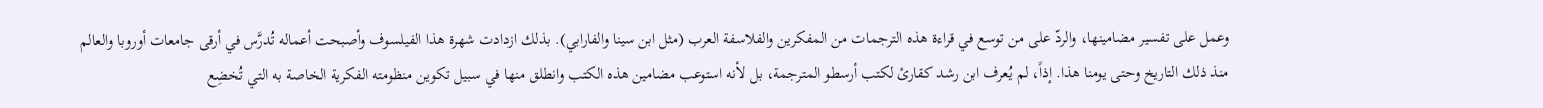وعمل على تفسير مضامينها، والردّ على من توسع في قراءة هذه الترجمات من المفكرين والفلاسفة العرب (مثل ابن سينا والفارابي). بذلك ازدادت شهرة هذا الفيلسوف وأصبحت أعماله تُدرَّس في أرقى جامعات أوروبا والعالم منذ ذلك التاريخ وحتى يومنا هذا. إذاً، لم يُعرف ابن رشد كقارئ لكتب أرسطو المترجمة، بل لأنه استوعب مضامين هذه الكتب وانطلق منها في سبيل تكوين منظومته الفكرية الخاصة به التي تُخضِع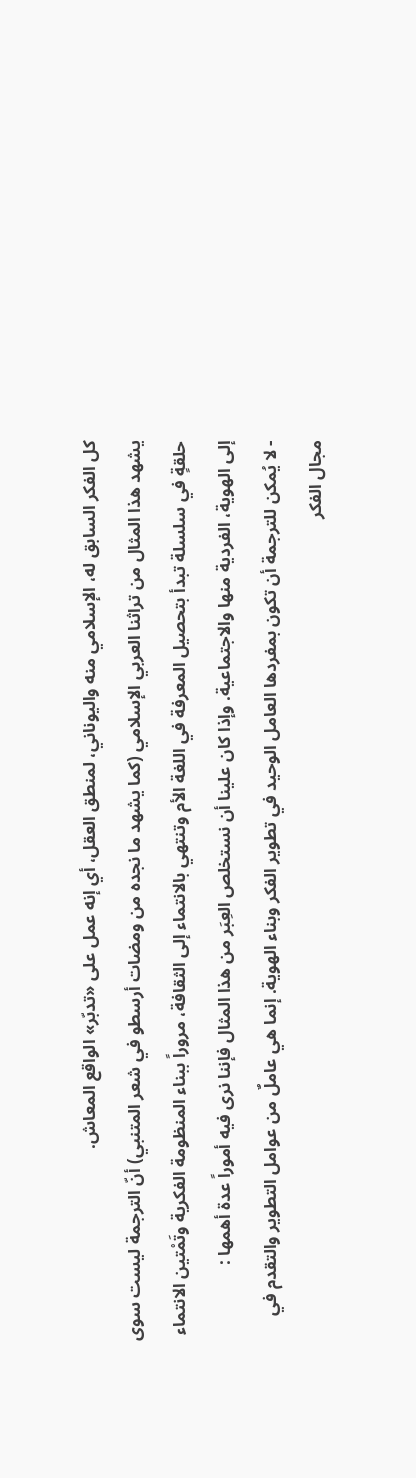كل الفكر السابق له، الإسلامي منه واليوناني، لمنطق العقل، أي إنه عمل على «تدبّر» الواقع المعاش.
يشهد هذا المثال من تراثنا العربي الإسلامي (كما يشهد ما نجده من ومضات أرسطو في شعر المتنبي) أنّ الترجمة ليست سوى حلقةٍ في سلسلة تبدأ بتحصيل المعرفة في اللغة الأم وتنتهي بالانتماء إلى الثقافة، مروراً ببناء المنظومة الفكرية وتَمْتين الانتماء إلى الهوية، الفردية منها والاجتماعية. وإذا كان علينا أن نستخلص العِبَر من هذا المثال فإننا نرى فيه أموراً عدة أهمها :
- لا يُمكن للترجمة أن تكون بمفردها العامل الوحيد في تطوير الفكر وبناء الهوية. إنما هي عاملٌ من عوامل التطوير والتقدم في مجال الفكر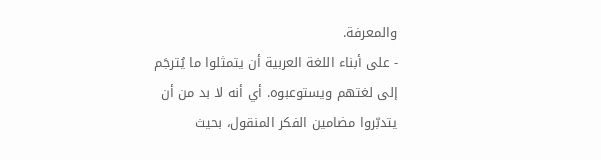والمعرفة.
- على أبناء اللغة العربية أن يتمثلوا ما يُترجَم إلى لغتهم ويستوعبوه. أي أنه لا بد من أن يتدبّروا مضامين الفكر المنقول، بحيث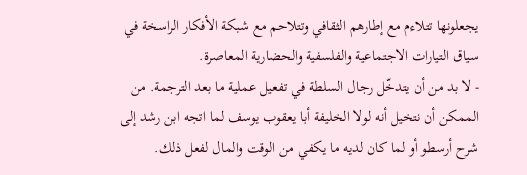يجعلونها تتلاءم مع إطارهم الثقافي وتتلاحم مع شبكة الأفكار الراسخة في سياق التيارات الاجتماعية والفلسفية والحضارية المعاصرة.
- لا بد من أن يتدخّل رجال السلطة في تفعيل عملية ما بعد الترجمة. من الممكن أن نتخيل أنه لولا الخليفة أبا يعقوب يوسف لما اتجه ابن رشد إلى شرح أرسطو أو لما كان لديه ما يكفي من الوقت والمال لفعل ذلك.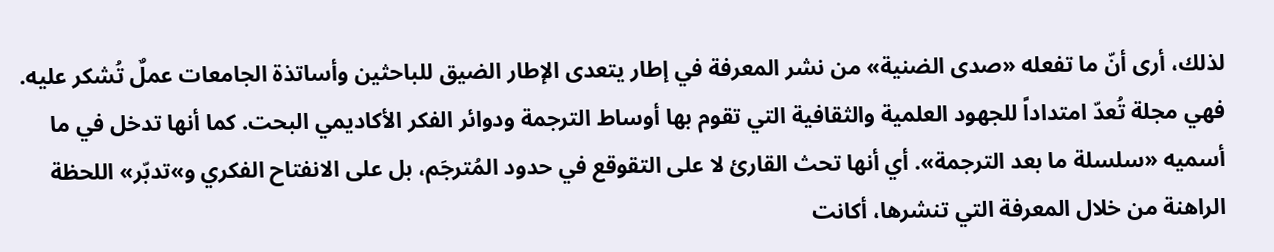لذلك، أرى أنّ ما تفعله «صدى الضنية» من نشر المعرفة في إطار يتعدى الإطار الضيق للباحثين وأساتذة الجامعات عملٌ تُشكر عليه. فهي مجلة تُعدّ امتداداً للجهود العلمية والثقافية التي تقوم بها أوساط الترجمة ودوائر الفكر الأكاديمي البحت. كما أنها تدخل في ما أسميه «سلسلة ما بعد الترجمة». أي أنها تحث القارئ لا على التقوقع في حدود المُترجَم، بل على الانفتاح الفكري و»تدبّر» اللحظة الراهنة من خلال المعرفة التي تنشرها، أكانت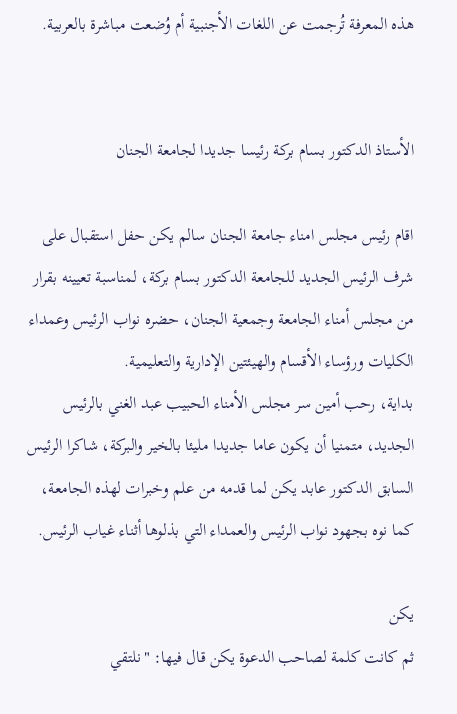هذه المعرفة تُرجمت عن اللغات الأجنبية أم وُضعت مباشرة بالعربية.


الأستاذ الدكتور بسام بركة رئيسا جديدا لجامعة الجنان

اقام رئيس مجلس امناء جامعة الجنان سالم يكن حفل استقبال على شرف الرئيس الجديد للجامعة الدكتور بسام بركة، لمناسبة تعيينه بقرار من مجلس أمناء الجامعة وجمعية الجنان، حضره نواب الرئيس وعمداء الكليات ورؤساء الأقسام والهيئتين الإدارية والتعليمية.
بداية، رحب أمين سر مجلس الأمناء الحبيب عبد الغني بالرئيس الجديد، متمنيا أن يكون عاما جديدا مليئا بالخير والبركة، شاكرا الرئيس السابق الدكتور عابد يكن لما قدمه من علم وخبرات لهذه الجامعة، كما نوه بجهود نواب الرئيس والعمداء التي بذلوها أثناء غياب الرئيس.

يكن
ثم كانت كلمة لصاحب الدعوة يكن قال فيها: "نلتقي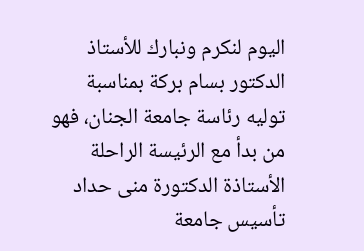اليوم لنكرم ونبارك للأستاذ الدكتور بسام بركة بمناسبة توليه رئاسة جامعة الجنان، فهو من بدأ مع الرئيسة الراحلة الأستاذة الدكتورة منى حداد تأسيس جامعة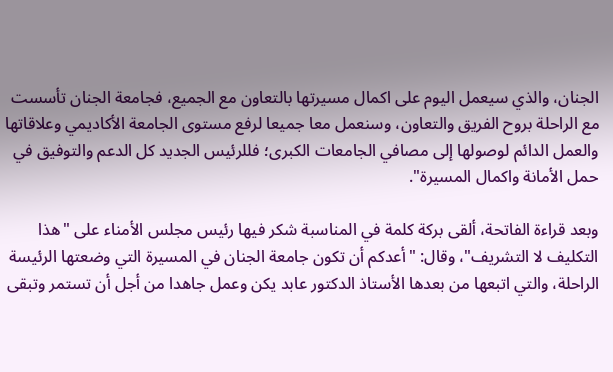الجنان، والذي سيعمل اليوم على اكمال مسيرتها بالتعاون مع الجميع، فجامعة الجنان تأسست مع الراحلة بروح الفريق والتعاون، وسنعمل معا جميعا لرفع مستوى الجامعة الأكاديمي وعلاقاتها والعمل الدائم لوصولها إلى مصافي الجامعات الكبرى؛ فللرئيس الجديد كل الدعم والتوفيق في حمل الأمانة واكمال المسيرة".

وبعد قراءة الفاتحة، ألقى بركة كلمة في المناسبة شكر فيها رئيس مجلس الأمناء على "هذا التكليف لا التشريف"، وقال: "أعدكم أن تكون جامعة الجنان في المسيرة التي وضعتها الرئيسة الراحلة، والتي اتبعها من بعدها الأستاذ الدكتور عابد يكن وعمل جاهدا من أجل أن تستمر وتبقى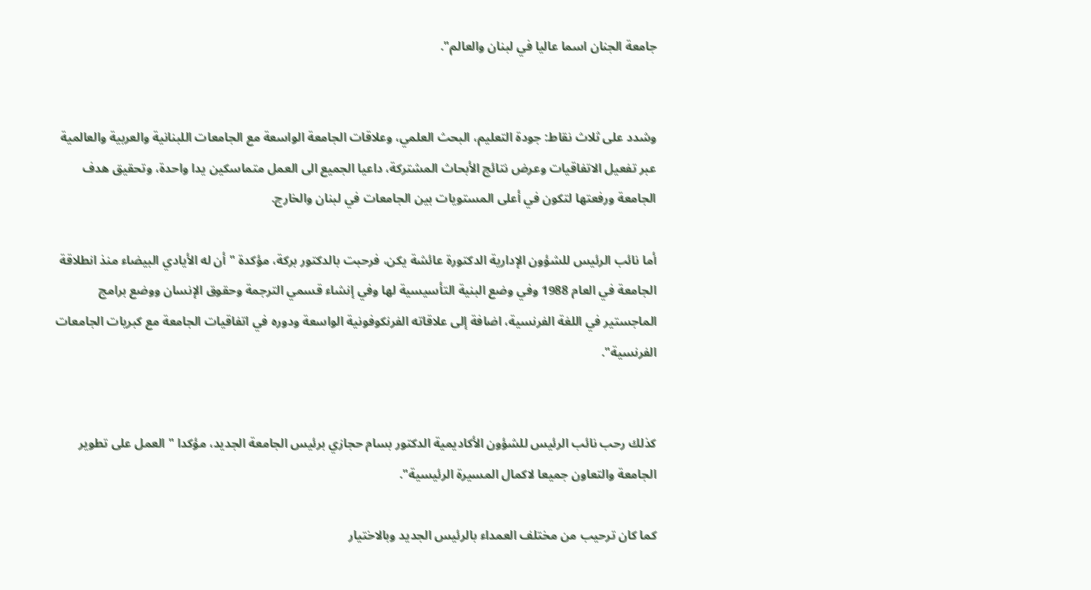جامعة الجنان اسما عاليا في لبنان والعالم".


وشدد على ثلاث نقاط: جودة التعليم، البحث العلمي، وعلاقات الجامعة الواسعة مع الجامعات اللبنانية والعربية والعالمية عبر تفعيل الاتفاقيات وعرض نتائج الأبحاث المشتركة، داعيا الجميع الى العمل متماسكين يدا واحدة، وتحقيق هدف الجامعة ورفعتها لتكون في أعلى المستويات بين الجامعات في لبنان والخارج.

أما نائب الرئيس للشؤون الإدارية الدكتورة عائشة يكن، فرحبت بالدكتور بركة، مؤكدة "أن له الأيادي البيضاء منذ انطلاقة الجامعة في العام 1988 وفي وضع البنية التأسيسية لها وفي إنشاء قسمي الترجمة وحقوق الإنسان ووضع برامج الماجستير في اللغة الفرنسية، اضافة إلى علاقاته الفرنكوفونية الواسعة ودوره في اتفاقيات الجامعة مع كبريات الجامعات الفرنسية".


كذلك رحب نائب الرئيس للشؤون الأكاديمية الدكتور بسام حجازي برئيس الجامعة الجديد، مؤكدا "العمل على تطوير الجامعة والتعاون جميعا لاكمال المسيرة الرئيسية".

كما كان ترحيب من مختلف العمداء بالرئيس الجديد وبالاختيار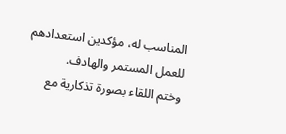المناسب له، مؤكدين استعدادهم للعمل المستمر والهادف.
وختم اللقاء بصورة تذكارية مع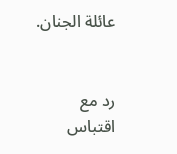عائلة الجنان.


رد مع اقتباس